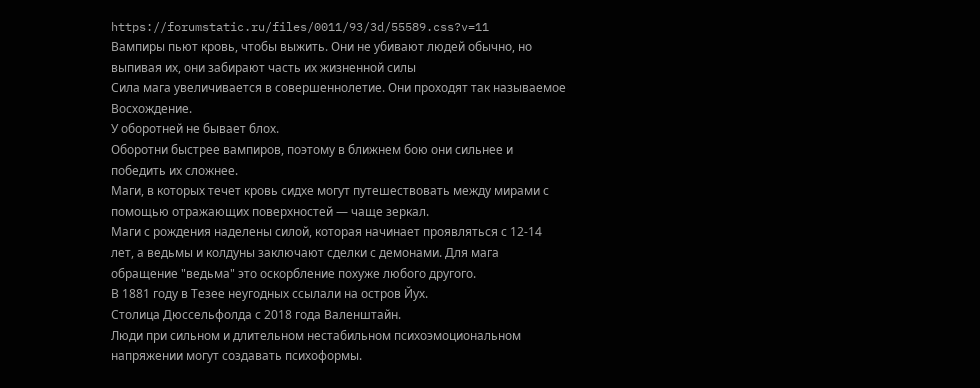https://forumstatic.ru/files/0011/93/3d/55589.css?v=11
Вампиры пьют кровь, чтобы выжить. Они не убивают людей обычно, но выпивая их, они забирают часть их жизненной силы
Сила мага увеличивается в совершеннолетие. Они проходят так называемое Восхождение.
У оборотней не бывает блох.
Оборотни быстрее вампиров, поэтому в ближнем бою они сильнее и победить их сложнее.
Маги, в которых течет кровь сидхе могут путешествовать между мирами с помощью отражающих поверхностей — чаще зеркал.
Маги с рождения наделены силой, которая начинает проявляться с 12-14 лет, а ведьмы и колдуны заключают сделки с демонами. Для мага обращение "ведьма" это оскорбление похуже любого другого.
В 1881 году в Тезее неугодных ссылали на остров Йух.
Столица Дюссельфолда с 2018 года Валенштайн.
Люди при сильном и длительном нестабильном психоэмоциональном напряжении могут создавать психоформы.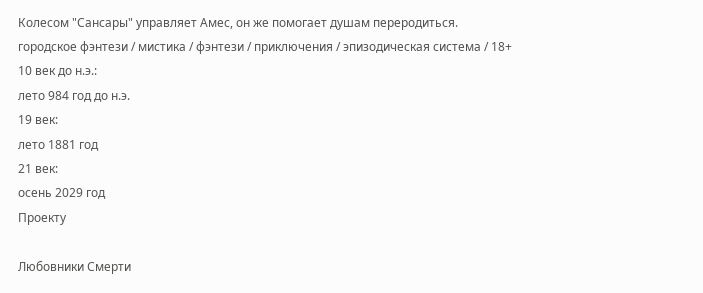Колесом "Сансары" управляет Амес, он же помогает душам переродиться.
городское фэнтези / мистика / фэнтези / приключения / эпизодическая система / 18+
10 век до н.э.:
лето 984 год до н.э.
19 век:
лето 1881 год
21 век:
осень 2029 год
Проекту

Любовники Смерти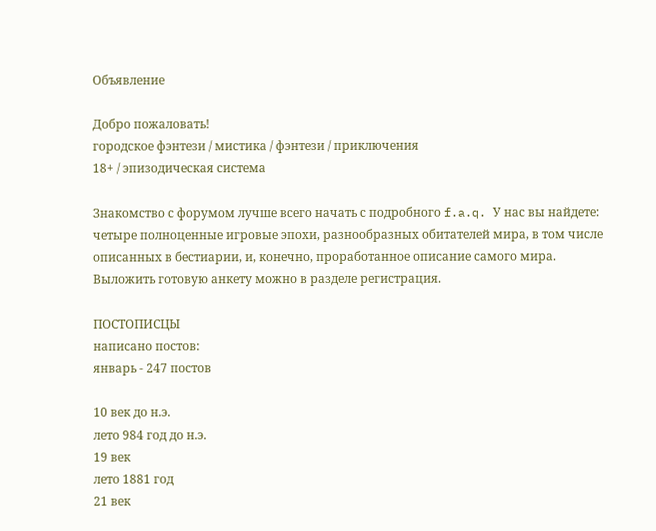Объявление

Добро пожаловать!
городское фэнтези / мистика / фэнтези / приключения
18+ / эпизодическая система

Знакомство с форумом лучше всего начать с подробного f.a.q. У нас вы найдете: четыре полноценные игровые эпохи, разнообразных обитателей мира, в том числе описанных в бестиарии, и, конечно, проработанное описание самого мира.
Выложить готовую анкету можно в разделе регистрация.

ПОСТОПИСЦЫ
написано постов:
январь - 247 постов

10 век до н.э.
лето 984 год до н.э.
19 век
лето 1881 год
21 век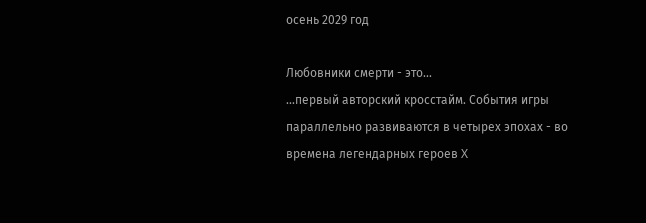осень 2029 год

Любовники смерти - это...
...первый авторский кросстайм. События игры параллельно развиваются в четырех эпохах - во времена легендарных героев X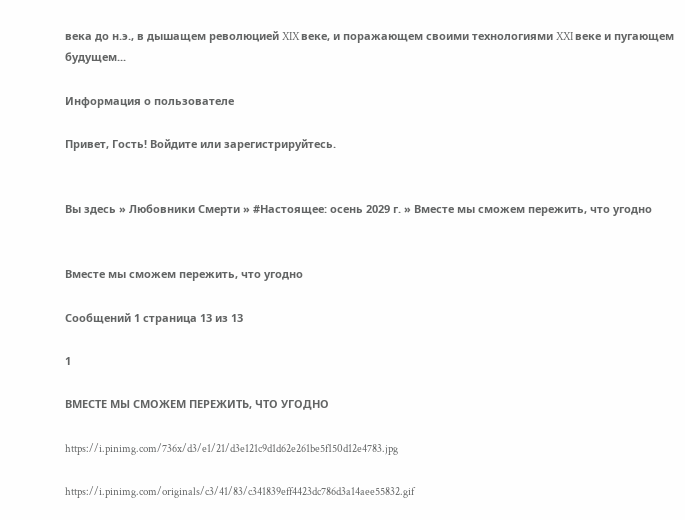века до н.э., в дышащем революцией XIX веке, и поражающем своими технологиями XXI веке и пугающем будущем...

Информация о пользователе

Привет, Гость! Войдите или зарегистрируйтесь.


Вы здесь » Любовники Смерти » #Настоящее: осень 2029 г. » Вместе мы сможем пережить, что угодно


Вместе мы сможем пережить, что угодно

Сообщений 1 страница 13 из 13

1

ВМЕСТЕ МЫ СМОЖЕМ ПЕРЕЖИТЬ, ЧТО УГОДНО

https://i.pinimg.com/736x/d3/e1/21/d3e121c9d1d62e261be5f150d12e4783.jpg

https://i.pinimg.com/originals/c3/41/83/c341839eff4423dc786d3a14aee55832.gif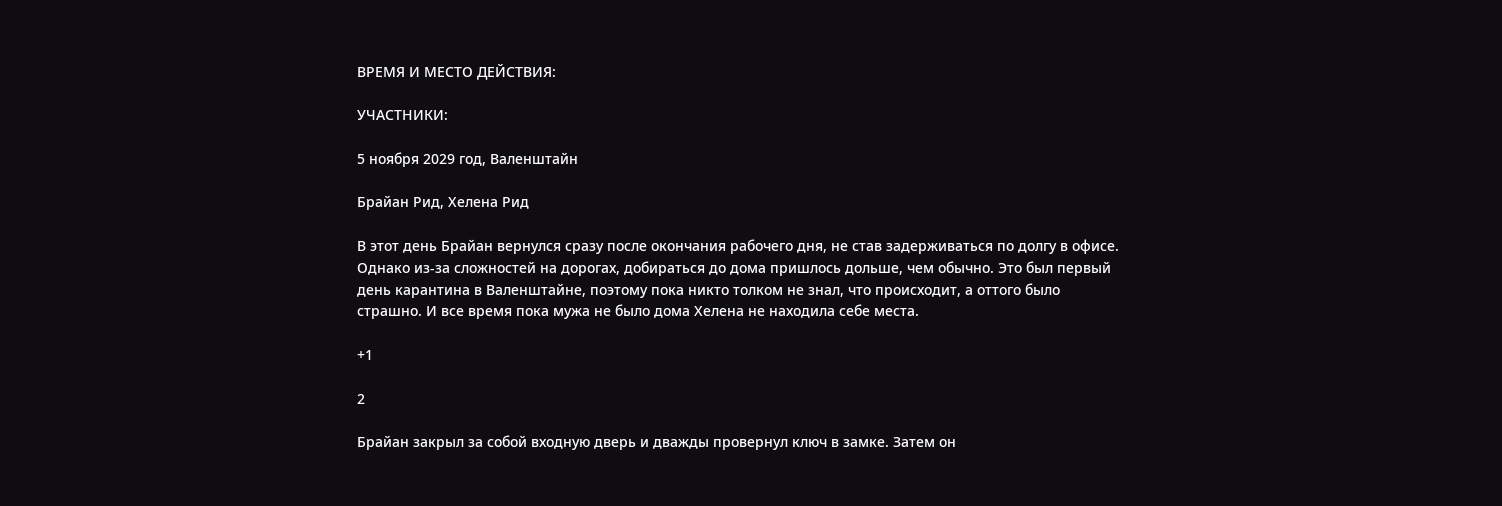ВРЕМЯ И МЕСТО ДЕЙСТВИЯ:

УЧАСТНИКИ:

5 ноября 2029 год, Валенштайн

Брайан Рид, Хелена Рид

В этот день Брайан вернулся сразу после окончания рабочего дня, не став задерживаться по долгу в офисе. Однако из-за сложностей на дорогах, добираться до дома пришлось дольше, чем обычно. Это был первый день карантина в Валенштайне, поэтому пока никто толком не знал, что происходит, а оттого было страшно. И все время пока мужа не было дома Хелена не находила себе места.

+1

2

Брайан закрыл за собой входную дверь и дважды провернул ключ в замке. Затем он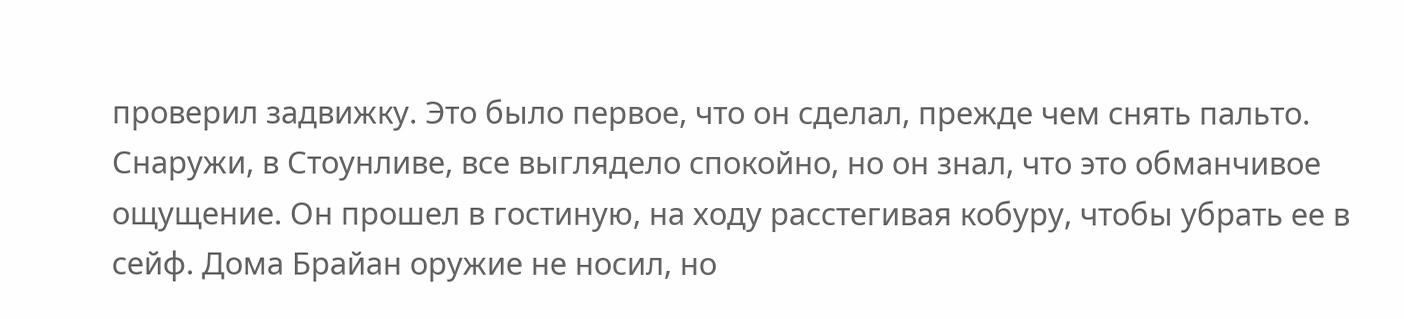проверил задвижку. Это было первое, что он сделал, прежде чем снять пальто. Снаружи, в Стоунливе, все выглядело спокойно, но он знал, что это обманчивое ощущение. Он прошел в гостиную, на ходу расстегивая кобуру, чтобы убрать ее в сейф. Дома Брайан оружие не носил, но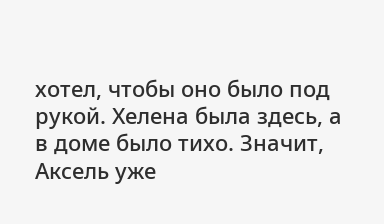хотел, чтобы оно было под рукой. Хелена была здесь, а в доме было тихо. Значит, Аксель уже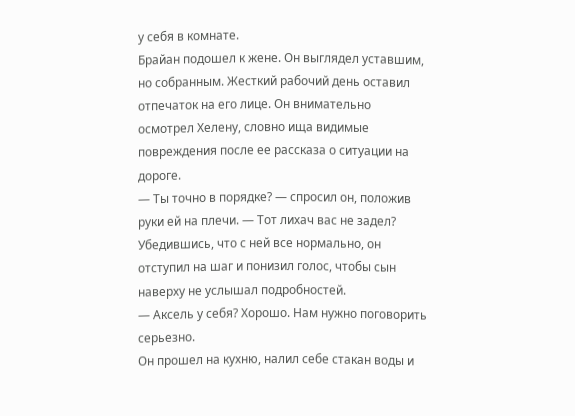у себя в комнате.
Брайан подошел к жене. Он выглядел уставшим, но собранным. Жесткий рабочий день оставил отпечаток на его лице. Он внимательно осмотрел Хелену, словно ища видимые повреждения после ее рассказа о ситуации на дороге.
— Ты точно в порядке? — спросил он, положив руки ей на плечи. — Тот лихач вас не задел?
Убедившись, что с ней все нормально, он отступил на шаг и понизил голос, чтобы сын наверху не услышал подробностей.
— Аксель у себя? Хорошо. Нам нужно поговорить серьезно.
Он прошел на кухню, налил себе стакан воды и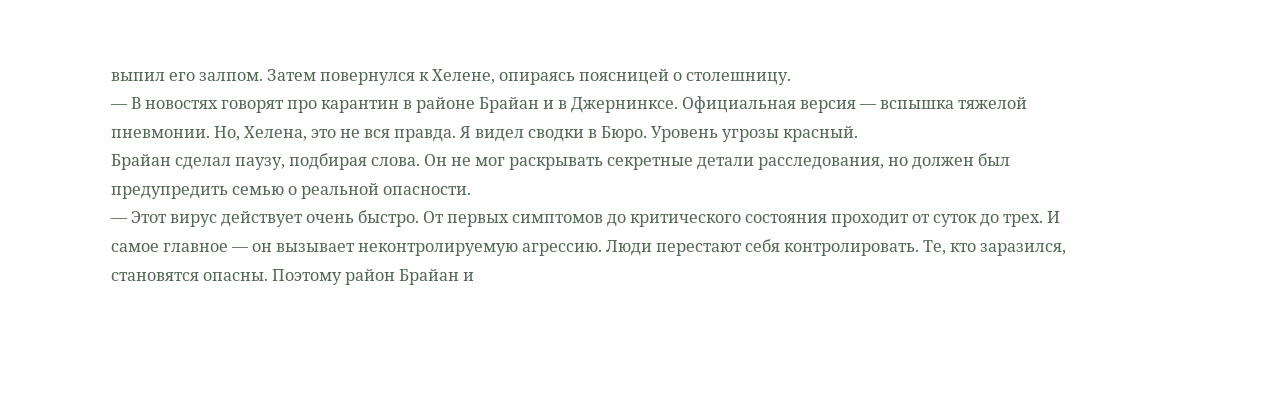выпил его залпом. Затем повернулся к Хелене, опираясь поясницей о столешницу.
— В новостях говорят про карантин в районе Брайан и в Джернинксе. Официальная версия — вспышка тяжелой пневмонии. Но, Хелена, это не вся правда. Я видел сводки в Бюро. Уровень угрозы красный.
Брайан сделал паузу, подбирая слова. Он не мог раскрывать секретные детали расследования, но должен был предупредить семью о реальной опасности.
— Этот вирус действует очень быстро. От первых симптомов до критического состояния проходит от суток до трех. И самое главное — он вызывает неконтролируемую агрессию. Люди перестают себя контролировать. Те, кто заразился, становятся опасны. Поэтому район Брайан и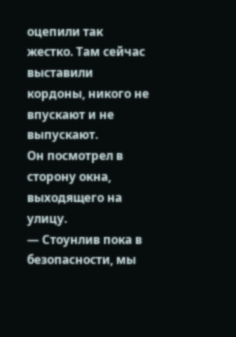оцепили так жестко. Там сейчас выставили кордоны, никого не впускают и не выпускают.
Он посмотрел в сторону окна, выходящего на улицу.
— Стоунлив пока в безопасности, мы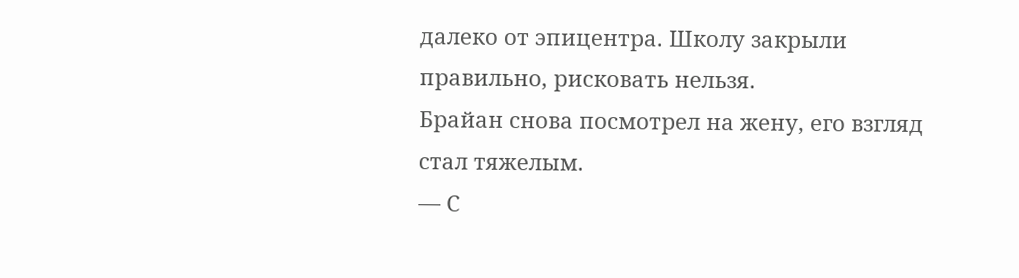далеко от эпицентра. Школу закрыли правильно, рисковать нельзя.
Брайан снова посмотрел на жену, его взгляд стал тяжелым.
— С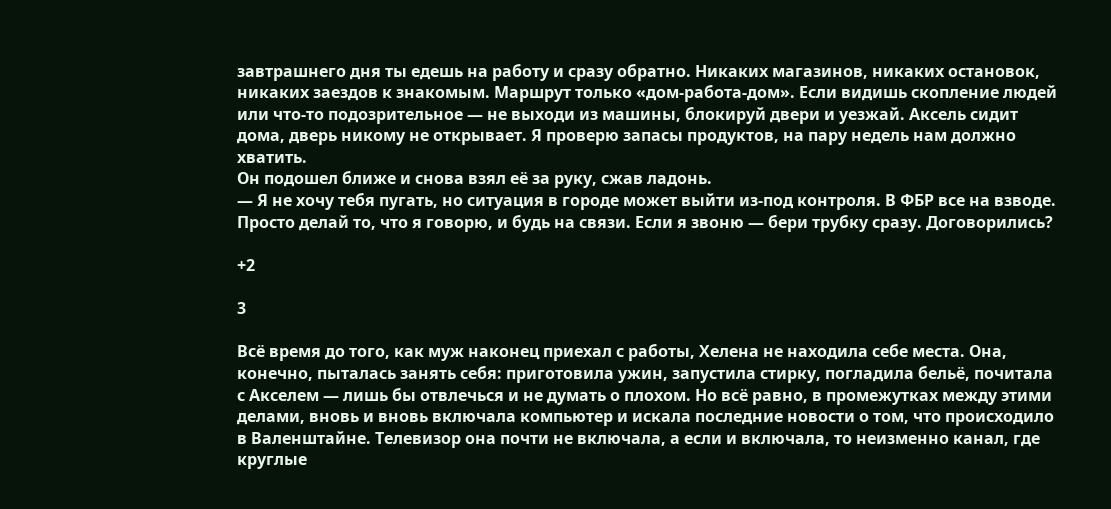завтрашнего дня ты едешь на работу и сразу обратно. Никаких магазинов, никаких остановок, никаких заездов к знакомым. Маршрут только «дом-работа-дом». Если видишь скопление людей или что-то подозрительное — не выходи из машины, блокируй двери и уезжай. Аксель сидит дома, дверь никому не открывает. Я проверю запасы продуктов, на пару недель нам должно хватить.
Он подошел ближе и снова взял её за руку, сжав ладонь.
— Я не хочу тебя пугать, но ситуация в городе может выйти из-под контроля. В ФБР все на взводе. Просто делай то, что я говорю, и будь на связи. Если я звоню — бери трубку сразу. Договорились?

+2

3

Всё время до того, как муж наконец приехал с работы, Хелена не находила себе места. Она, конечно, пыталась занять себя: приготовила ужин, запустила стирку, погладила бельё, почитала с Акселем — лишь бы отвлечься и не думать о плохом. Но всё равно, в промежутках между этими делами, вновь и вновь включала компьютер и искала последние новости о том, что происходило в Валенштайне. Телевизор она почти не включала, а если и включала, то неизменно канал, где круглые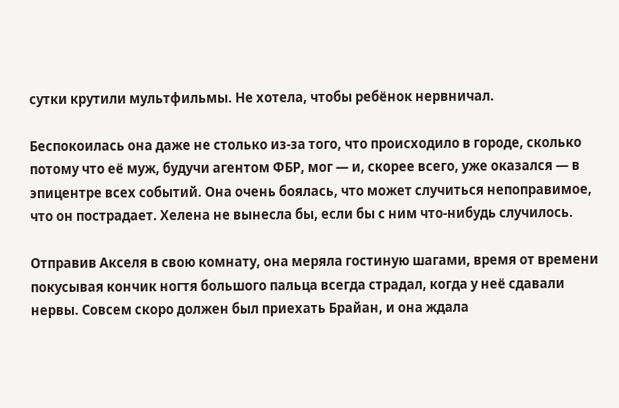сутки крутили мультфильмы. Не хотела, чтобы ребёнок нервничал.

Беспокоилась она даже не столько из-за того, что происходило в городе, сколько потому что её муж, будучи агентом ФБР, мог — и, скорее всего, уже оказался — в эпицентре всех событий. Она очень боялась, что может случиться непоправимое, что он пострадает. Хелена не вынесла бы, если бы с ним что-нибудь случилось.

Отправив Акселя в свою комнату, она меряла гостиную шагами, время от времени покусывая кончик ногтя большого пальца всегда страдал, когда у неё сдавали нервы. Совсем скоро должен был приехать Брайан, и она ждала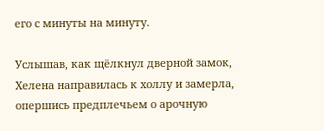его с минуты на минуту.

Услышав, как щёлкнул дверной замок, Хелена направилась к холлу и замерла, опершись предплечьем о арочную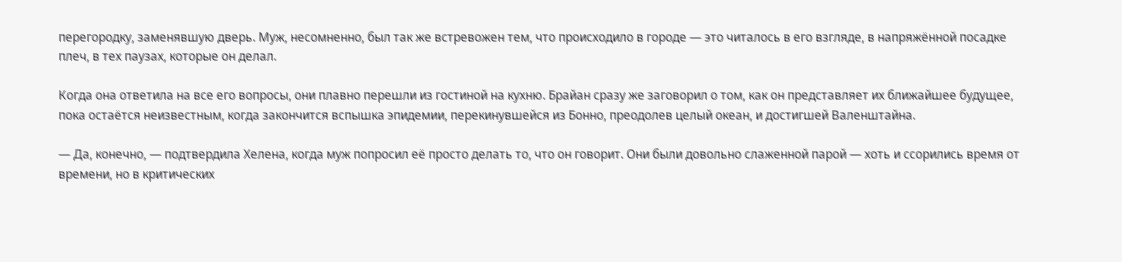перегородку, заменявшую дверь. Муж, несомненно, был так же встревожен тем, что происходило в городе — это читалось в его взгляде, в напряжённой посадке плеч, в тех паузах, которые он делал.

Когда она ответила на все его вопросы, они плавно перешли из гостиной на кухню. Брайан сразу же заговорил о том, как он представляет их ближайшее будущее, пока остаётся неизвестным, когда закончится вспышка эпидемии, перекинувшейся из Бонно, преодолев целый океан, и достигшей Валенштайна.

— Да, конечно, — подтвердила Хелена, когда муж попросил её просто делать то, что он говорит. Они были довольно слаженной парой — хоть и ссорились время от времени, но в критических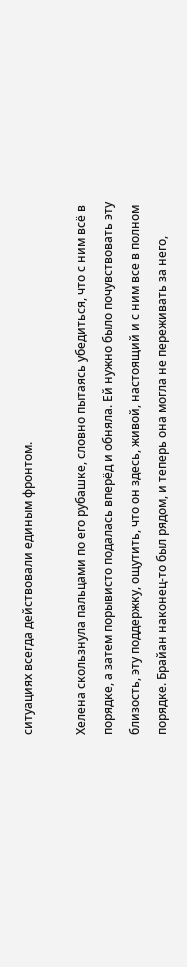ситуациях всегда действовали единым фронтом.

Хелена скользнула пальцами по его рубашке, словно пытаясь убедиться, что с ним всё в порядке, а затем порывисто подалась вперёд и обняла. Ей нужно было почувствовать эту близость, эту поддержку, ощутить, что он здесь, живой, настоящий и с ним все в полном порядке. Брайан наконец-то был рядом, и теперь она могла не переживать за него,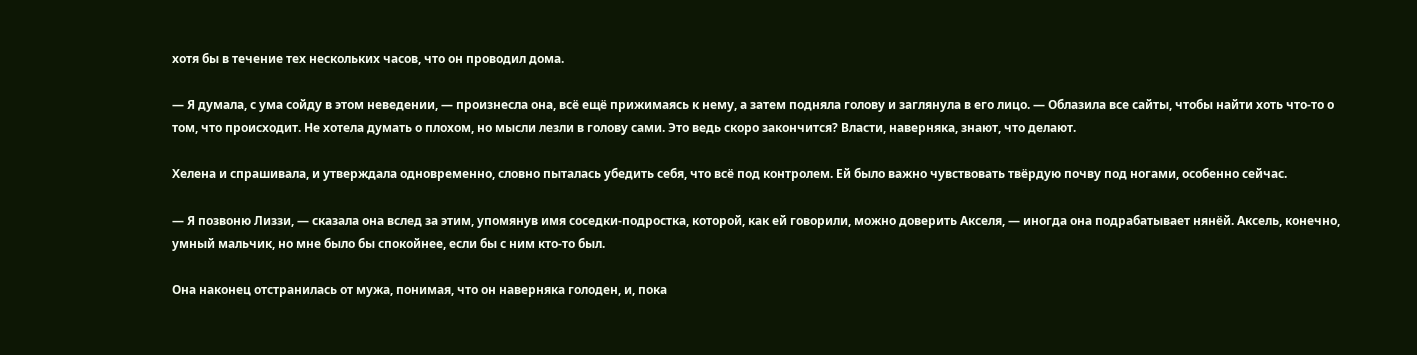хотя бы в течение тех нескольких часов, что он проводил дома.

— Я думала, с ума сойду в этом неведении, — произнесла она, всё ещё прижимаясь к нему, а затем подняла голову и заглянула в его лицо. — Облазила все сайты, чтобы найти хоть что-то о том, что происходит. Не хотела думать о плохом, но мысли лезли в голову сами. Это ведь скоро закончится? Власти, наверняка, знают, что делают.

Хелена и спрашивала, и утверждала одновременно, словно пыталась убедить себя, что всё под контролем. Ей было важно чувствовать твёрдую почву под ногами, особенно сейчас.

— Я позвоню Лиззи, — сказала она вслед за этим, упомянув имя соседки-подростка, которой, как ей говорили, можно доверить Акселя, — иногда она подрабатывает нянёй. Аксель, конечно, умный мальчик, но мне было бы спокойнее, если бы с ним кто-то был.

Она наконец отстранилась от мужа, понимая, что он наверняка голоден, и, пока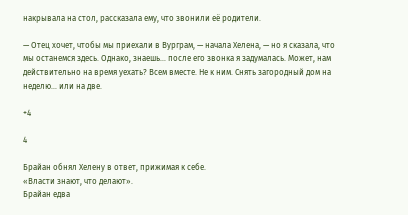накрывала на стол, рассказала ему, что звонили её родители.

— Отец хочет, чтобы мы приехали в Вурграм, — начала Хелена, — но я сказала, что мы останемся здесь. Однако, знаешь… после его звонка я задумалась. Может, нам действительно на время уехать? Всем вместе. Не к ним. Снять загородный дом на неделю… или на две.

+4

4

Брайан обнял Хелену в ответ, прижимая к себе.
«Власти знают, что делают».
Брайан едва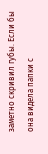заметно скривил губы. Если бы она видела папки с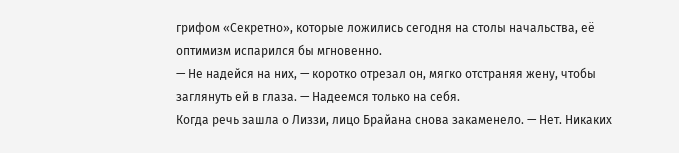грифом «Секретно», которые ложились сегодня на столы начальства, её оптимизм испарился бы мгновенно.
— Не надейся на них, — коротко отрезал он, мягко отстраняя жену, чтобы заглянуть ей в глаза. — Надеемся только на себя.
Когда речь зашла о Лиззи, лицо Брайана снова закаменело. — Нет. Никаких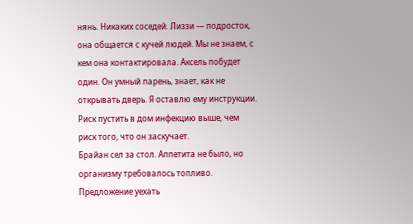нянь. Никаких соседей. Лиззи — подросток, она общается с кучей людей. Мы не знаем, с кем она контактировала. Аксель побудет один. Он умный парень, знает, как не открывать дверь. Я оставлю ему инструкции. Риск пустить в дом инфекцию выше, чем риск того, что он заскучает.
Брайан сел за стол. Аппетита не было, но организму требовалось топливо. Предложение уехать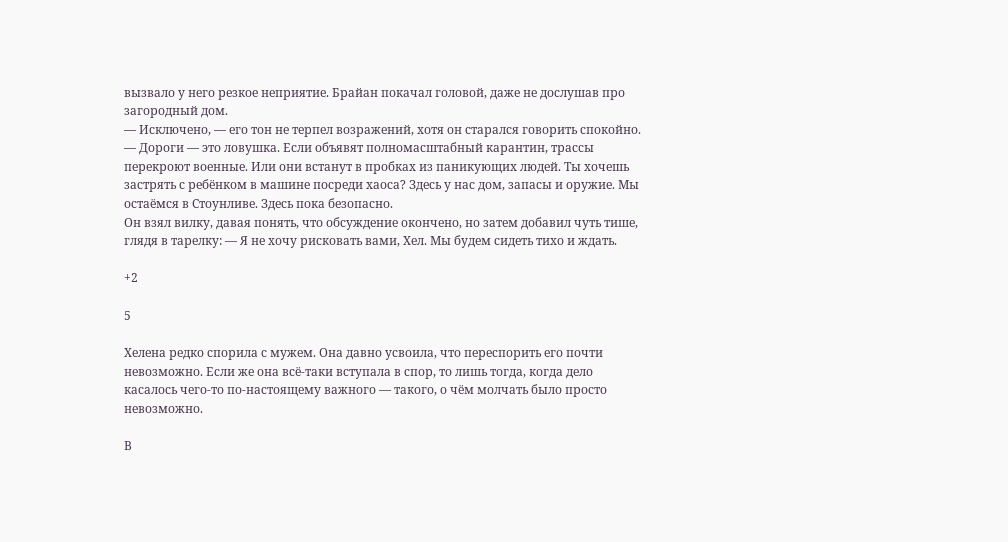вызвало у него резкое неприятие. Брайан покачал головой, даже не дослушав про загородный дом.
— Исключено, — его тон не терпел возражений, хотя он старался говорить спокойно. — Дороги — это ловушка. Если объявят полномасштабный карантин, трассы перекроют военные. Или они встанут в пробках из паникующих людей. Ты хочешь застрять с ребёнком в машине посреди хаоса? Здесь у нас дом, запасы и оружие. Мы остаёмся в Стоунливе. Здесь пока безопасно.
Он взял вилку, давая понять, что обсуждение окончено, но затем добавил чуть тише, глядя в тарелку: — Я не хочу рисковать вами, Хел. Мы будем сидеть тихо и ждать.

+2

5

Хелена редко спорила с мужем. Она давно усвоила, что переспорить его почти невозможно. Если же она всё‑таки вступала в спор, то лишь тогда, когда дело касалось чего‑то по‑настоящему важного — такого, о чём молчать было просто невозможно.

В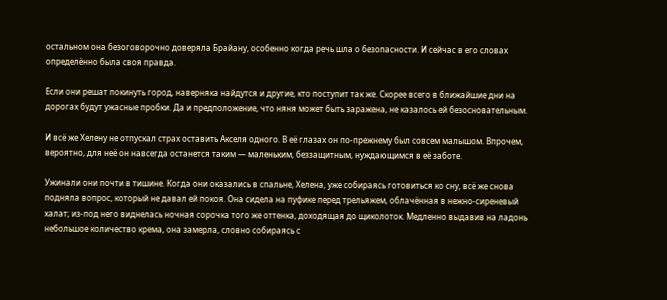остальном она безоговорочно доверяла Брайану, особенно когда речь шла о безопасности. И сейчас в его словах определённо была своя правда.

Если они решат покинуть город, наверняка найдутся и другие, кто поступит так же. Скорее всего в ближайшие дни на дорогах будут ужасные пробки. Да и предположение, что няня может быть заражена, не казалось ей безосновательным.

И всё же Хелену не отпускал страх оставить Акселя одного. В её глазах он по‑прежнему был совсем малышом. Впрочем, вероятно, для неё он навсегда останется таким — маленьким, беззащитным, нуждающимся в её заботе.

Ужинали они почти в тишине. Когда они оказались в спальне, Хелена, уже собираясь готовиться ко сну, всё же снова подняла вопрос, который не давал ей покоя. Она сидела на пуфике перед трельяжем, облачённая в нежно‑сиреневый халат; из‑под него виднелась ночная сорочка того же оттенка, доходящая до щиколоток. Медленно выдавив на ладонь небольшое количество крема, она замерла, словно собираясь с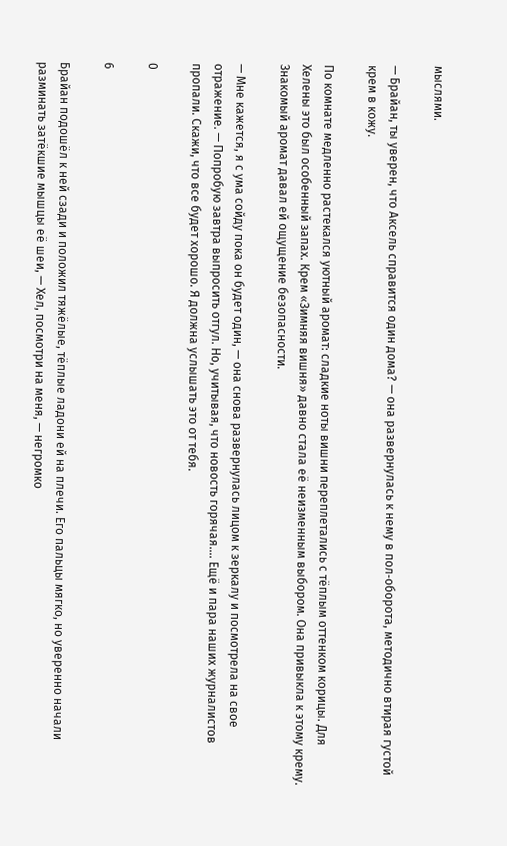мыслями.

— Брайан, ты уверен, что Аксель справится один дома? — она развернулась к нему в пол‑оборота, методично втирая густой крем в кожу.

По комнате медленно растекался уютный аромат: сладкие ноты вишни переплетались с тёплым оттенком корицы. Для Хелены это был особенный запах. Крем «Зимняя вишня» давно стала её неизменным выбором. Она привыкла к этому крему. Знакомый аромат давал ей ощущение безопасности.

— Мне кажется, я с ума сойду пока он будет один, — она снова развернулась лицом к зеркалу и посмотрела на свое отражение. — Попробую завтра выпросить отгул. Но, учитывая, что новость горячая…. Ещё и пара наших журналистов пропали. Скажи, что все будет хорошо. Я должна услышать это от тебя.

0

6

Брайан подошёл к ней сзади и положил тяжёлые, тёплые ладони ей на плечи. Его пальцы мягко, но уверенно начали разминать затёкшие мышцы её шеи, — Хел, посмотри на меня, — негромко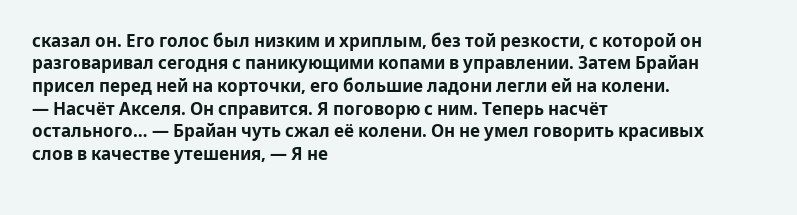сказал он. Его голос был низким и хриплым, без той резкости, с которой он разговаривал сегодня с паникующими копами в управлении. Затем Брайан присел перед ней на корточки, его большие ладони легли ей на колени.
— Насчёт Акселя. Он справится. Я поговорю с ним. Теперь насчёт остального… — Брайан чуть сжал её колени. Он не умел говорить красивых слов в качестве утешения, — Я не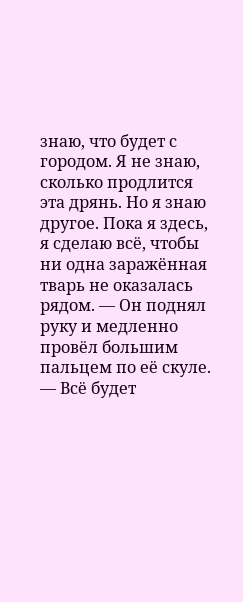знаю, что будет с городом. Я не знаю, сколько продлится эта дрянь. Но я знаю другое. Пока я здесь, я сделаю всё, чтобы ни одна заражённая тварь не оказалась рядом. — Он поднял руку и медленно провёл большим пальцем по её скуле.
— Всё будет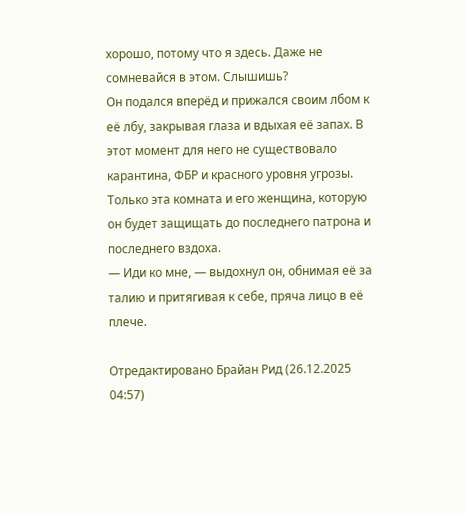хорошо, потому что я здесь. Даже не сомневайся в этом. Слышишь?
Он подался вперёд и прижался своим лбом к её лбу, закрывая глаза и вдыхая её запах. В этот момент для него не существовало карантина, ФБР и красного уровня угрозы. Только эта комната и его женщина, которую он будет защищать до последнего патрона и последнего вздоха.
— Иди ко мне, — выдохнул он, обнимая её за талию и притягивая к себе, пряча лицо в её плече.

Отредактировано Брайан Рид (26.12.2025 04:57)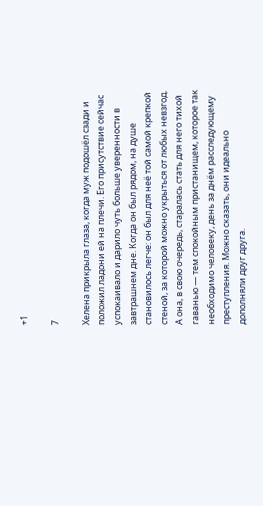+1

7

Хелена прикрыла глаза, когда муж подошёл сзади и положил ладони ей на плечи. Его присутствие сейчас успокаивало и дарило чуть больше уверенности в завтрашнем дне. Когда он был рядом, на душе становилось легче: он был для неё той самой крепкой стеной, за которой можно укрыться от любых невзгод. А она, в свою очередь, старалась стать для него тихой гаванью — тем спокойным пристанищем, которое так необходимо человеку, день за днём расследующему преступления. Можно сказать, они идеально дополняли друг друга.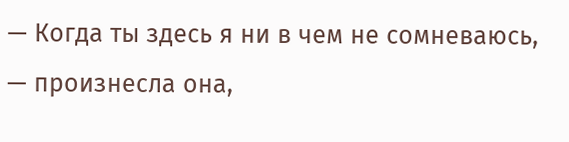— Когда ты здесь я ни в чем не сомневаюсь, — произнесла она,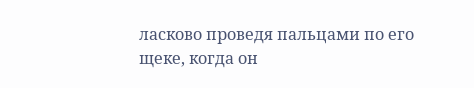ласково проведя пальцами по его щеке, когда он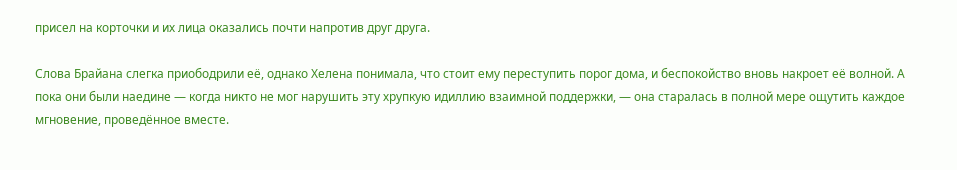присел на корточки и их лица оказались почти напротив друг друга.

Слова Брайана слегка приободрили её, однако Хелена понимала, что стоит ему переступить порог дома, и беспокойство вновь накроет её волной. А пока они были наедине — когда никто не мог нарушить эту хрупкую идиллию взаимной поддержки, — она старалась в полной мере ощутить каждое мгновение, проведённое вместе.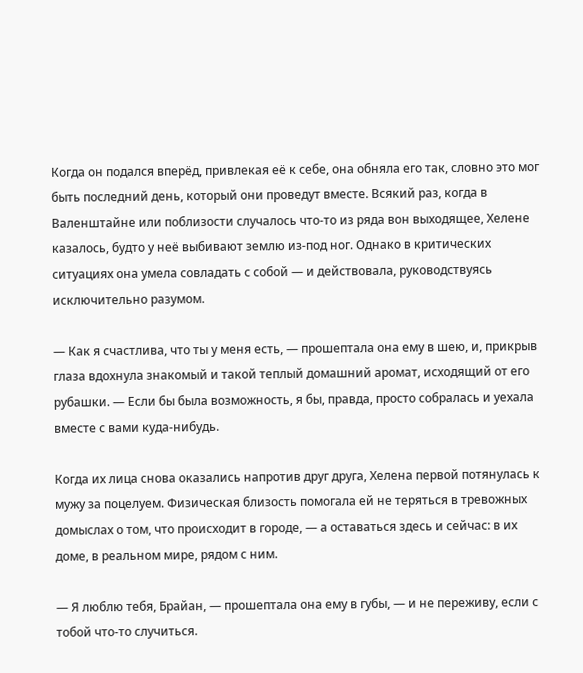Когда он подался вперёд, привлекая её к себе, она обняла его так, словно это мог быть последний день, который они проведут вместе. Всякий раз, когда в Валенштайне или поблизости случалось что‑то из ряда вон выходящее, Хелене казалось, будто у неё выбивают землю из‑под ног. Однако в критических ситуациях она умела совладать с собой — и действовала, руководствуясь исключительно разумом.

— Как я счастлива, что ты у меня есть, — прошептала она ему в шею, и, прикрыв глаза вдохнула знакомый и такой теплый домашний аромат, исходящий от его рубашки. — Если бы была возможность, я бы, правда, просто собралась и уехала вместе с вами куда-нибудь.

Когда их лица снова оказались напротив друг друга, Хелена первой потянулась к мужу за поцелуем. Физическая близость помогала ей не теряться в тревожных домыслах о том, что происходит в городе, — а оставаться здесь и сейчас: в их доме, в реальном мире, рядом с ним.

— Я люблю тебя, Брайан, — прошептала она ему в губы, — и не переживу, если с тобой что-то случиться.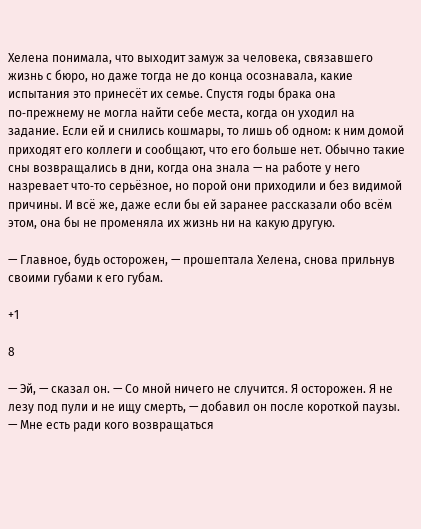Хелена понимала, что выходит замуж за человека, связавшего жизнь с бюро, но даже тогда не до конца осознавала, какие испытания это принесёт их семье. Спустя годы брака она по‑прежнему не могла найти себе места, когда он уходил на задание. Если ей и снились кошмары, то лишь об одном: к ним домой приходят его коллеги и сообщают, что его больше нет. Обычно такие сны возвращались в дни, когда она знала — на работе у него назревает что‑то серьёзное, но порой они приходили и без видимой причины. И всё же, даже если бы ей заранее рассказали обо всём этом, она бы не променяла их жизнь ни на какую другую.

— Главное, будь осторожен, — прошептала Хелена, снова прильнув своими губами к его губам.

+1

8

— Эй, — сказал он. — Со мной ничего не случится. Я осторожен. Я не лезу под пули и не ищу смерть, — добавил он после короткой паузы. — Мне есть ради кого возвращаться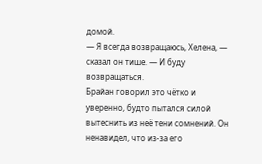домой.
— Я всегда возвращаюсь, Хелена, — сказал он тише. — И буду возвращаться.
Брайан говорил это чётко и уверенно, будто пытался силой вытеснить из неё тени сомнений. Он ненавидел, что из-за его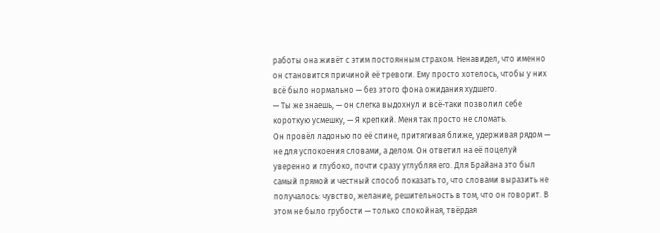работы она живёт с этим постоянным страхом. Ненавидел, что именно он становится причиной её тревоги. Ему просто хотелось, чтобы у них всё было нормально — без этого фона ожидания худшего.
— Ты же знаешь, — он слегка выдохнул и всё-таки позволил себе короткую усмешку, — Я крепкий. Меня так просто не сломать.
Он провёл ладонью по её спине, притягивая ближе, удерживая рядом — не для успокоения словами, а делом. Он ответил на её поцелуй уверенно и глубоко, почти сразу углубляя его. Для Брайана это был самый прямой и честный способ показать то, что словами выразить не получалось: чувство, желание, решительность в том, что он говорит. В этом не было грубости — только спокойная, твёрдая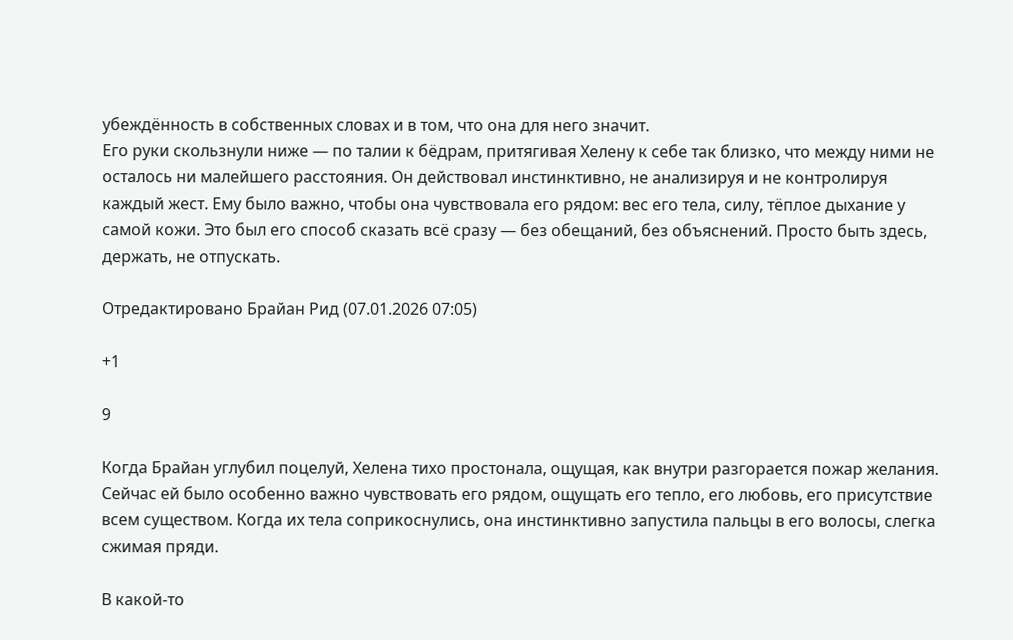убеждённость в собственных словах и в том, что она для него значит.
Его руки скользнули ниже — по талии к бёдрам, притягивая Хелену к себе так близко, что между ними не осталось ни малейшего расстояния. Он действовал инстинктивно, не анализируя и не контролируя каждый жест. Ему было важно, чтобы она чувствовала его рядом: вес его тела, силу, тёплое дыхание у самой кожи. Это был его способ сказать всё сразу — без обещаний, без объяснений. Просто быть здесь, держать, не отпускать.

Отредактировано Брайан Рид (07.01.2026 07:05)

+1

9

Когда Брайан углубил поцелуй, Хелена тихо простонала, ощущая, как внутри разгорается пожар желания. Сейчас ей было особенно важно чувствовать его рядом, ощущать его тепло, его любовь, его присутствие всем существом. Когда их тела соприкоснулись, она инстинктивно запустила пальцы в его волосы, слегка сжимая пряди.

В какой‑то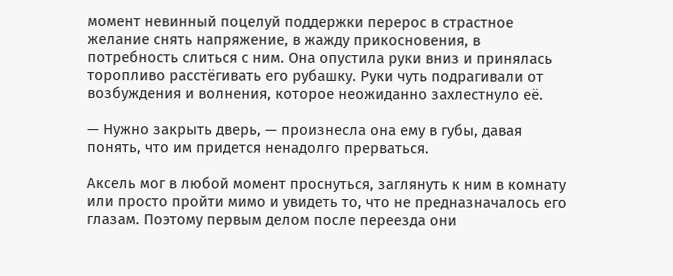момент невинный поцелуй поддержки перерос в страстное желание снять напряжение, в жажду прикосновения, в потребность слиться с ним. Она опустила руки вниз и принялась торопливо расстёгивать его рубашку. Руки чуть подрагивали от возбуждения и волнения, которое неожиданно захлестнуло её.

— Нужно закрыть дверь, — произнесла она ему в губы, давая понять, что им придется ненадолго прерваться.

Аксель мог в любой момент проснуться, заглянуть к ним в комнату или просто пройти мимо и увидеть то, что не предназначалось его глазам. Поэтому первым делом после переезда они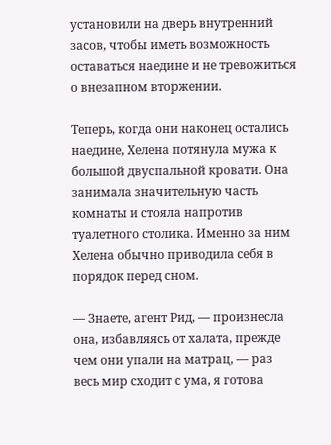установили на дверь внутренний засов, чтобы иметь возможность оставаться наедине и не тревожиться о внезапном вторжении.

Теперь, когда они наконец остались наедине, Хелена потянула мужа к большой двуспальной кровати. Она занимала значительную часть комнаты и стояла напротив туалетного столика. Именно за ним Хелена обычно приводила себя в порядок перед сном.

— Знаете, агент Рид, — произнесла она, избавляясь от халата, прежде чем они упали на матрац, — раз весь мир сходит с ума, я готова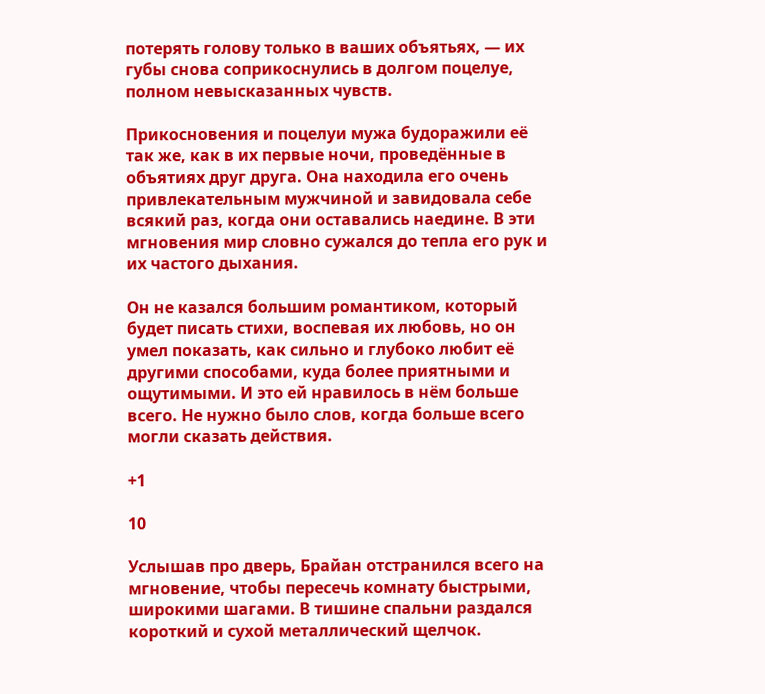потерять голову только в ваших объятьях, — их губы снова соприкоснулись в долгом поцелуе, полном невысказанных чувств.

Прикосновения и поцелуи мужа будоражили её так же, как в их первые ночи, проведённые в объятиях друг друга. Она находила его очень привлекательным мужчиной и завидовала себе всякий раз, когда они оставались наедине. В эти мгновения мир словно сужался до тепла его рук и их частого дыхания.

Он не казался большим романтиком, который будет писать стихи, воспевая их любовь, но он умел показать, как сильно и глубоко любит её  другими способами, куда более приятными и ощутимыми. И это ей нравилось в нём больше всего. Не нужно было слов, когда больше всего могли сказать действия.

+1

10

Услышав про дверь, Брайан отстранился всего на мгновение, чтобы пересечь комнату быстрыми, широкими шагами. В тишине спальни раздался короткий и сухой металлический щелчок.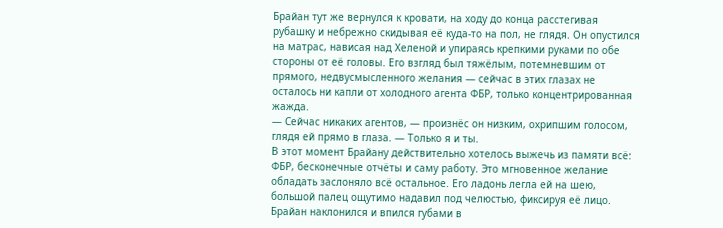Брайан тут же вернулся к кровати, на ходу до конца расстегивая рубашку и небрежно скидывая её куда-то на пол, не глядя. Он опустился на матрас, нависая над Хеленой и упираясь крепкими руками по обе стороны от её головы. Его взгляд был тяжёлым, потемневшим от прямого, недвусмысленного желания — сейчас в этих глазах не осталось ни капли от холодного агента ФБР, только концентрированная жажда.
— Сейчас никаких агентов, — произнёс он низким, охрипшим голосом, глядя ей прямо в глаза. — Только я и ты.
В этот момент Брайану действительно хотелось выжечь из памяти всё: ФБР, бесконечные отчёты и саму работу. Это мгновенное желание обладать заслоняло всё остальное. Его ладонь легла ей на шею, большой палец ощутимо надавил под челюстью, фиксируя её лицо. Брайан наклонился и впился губами в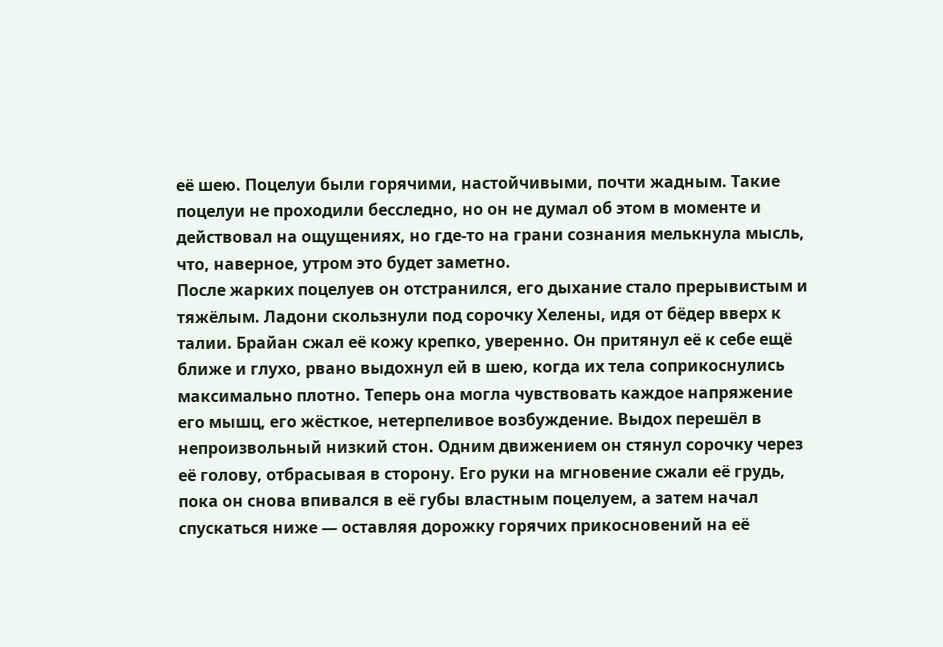её шею. Поцелуи были горячими, настойчивыми, почти жадным. Такие поцелуи не проходили бесследно, но он не думал об этом в моменте и действовал на ощущениях, но где-то на грани сознания мелькнула мысль, что, наверное, утром это будет заметно.
После жарких поцелуев он отстранился, его дыхание стало прерывистым и тяжёлым. Ладони скользнули под сорочку Хелены, идя от бёдер вверх к талии. Брайан сжал её кожу крепко, уверенно. Он притянул её к себе ещё ближе и глухо, рвано выдохнул ей в шею, когда их тела соприкоснулись максимально плотно. Теперь она могла чувствовать каждое напряжение его мышц, его жёсткое, нетерпеливое возбуждение. Выдох перешёл в непроизвольный низкий стон. Одним движением он стянул сорочку через её голову, отбрасывая в сторону. Его руки на мгновение сжали её грудь, пока он снова впивался в её губы властным поцелуем, а затем начал спускаться ниже — оставляя дорожку горячих прикосновений на её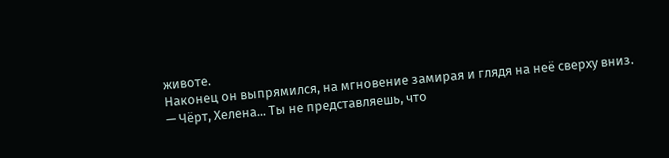животе.
Наконец он выпрямился, на мгновение замирая и глядя на неё сверху вниз.
— Чёрт, Хелена... Ты не представляешь, что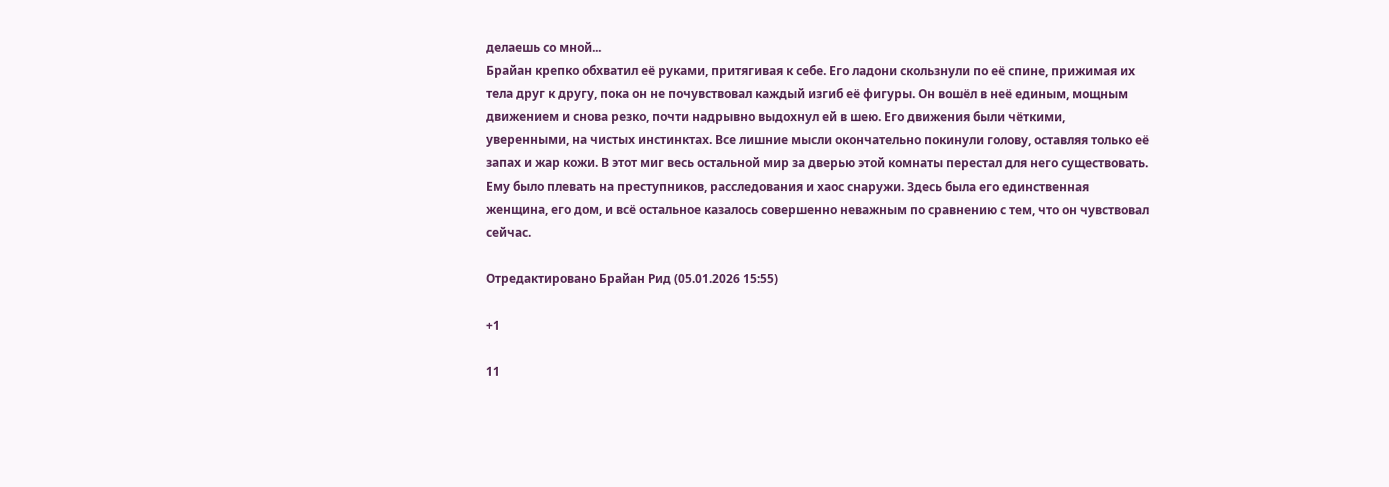делаешь со мной...
Брайан крепко обхватил её руками, притягивая к себе. Его ладони скользнули по её спине, прижимая их тела друг к другу, пока он не почувствовал каждый изгиб её фигуры. Он вошёл в неё единым, мощным движением и снова резко, почти надрывно выдохнул ей в шею. Его движения были чёткими, уверенными, на чистых инстинктах. Все лишние мысли окончательно покинули голову, оставляя только её запах и жар кожи. В этот миг весь остальной мир за дверью этой комнаты перестал для него существовать. Ему было плевать на преступников, расследования и хаос снаружи. Здесь была его единственная женщина, его дом, и всё остальное казалось совершенно неважным по сравнению с тем, что он чувствовал сейчас.

Отредактировано Брайан Рид (05.01.2026 15:55)

+1

11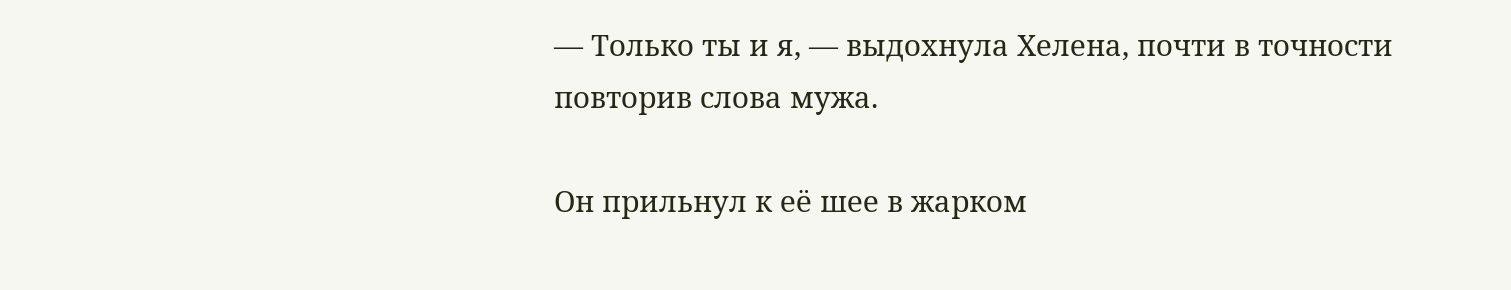— Только ты и я, — выдохнула Хелена, почти в точности повторив слова мужа.

Он прильнул к её шее в жарком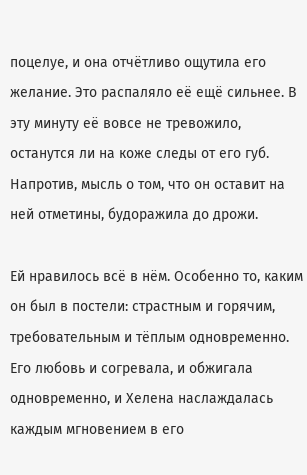поцелуе, и она отчётливо ощутила его желание. Это распаляло её ещё сильнее. В эту минуту её вовсе не тревожило, останутся ли на коже следы от его губ. Напротив, мысль о том, что он оставит на ней отметины, будоражила до дрожи.

Ей нравилось всё в нём. Особенно то, каким он был в постели: страстным и горячим, требовательным и тёплым одновременно. Его любовь и согревала, и обжигала одновременно, и Хелена наслаждалась каждым мгновением в его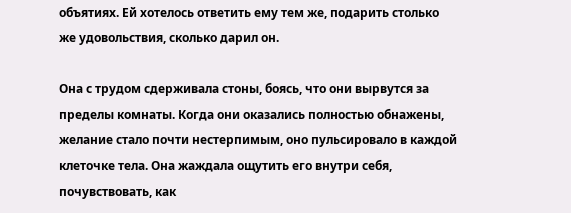объятиях. Ей хотелось ответить ему тем же, подарить столько же удовольствия, сколько дарил он.

Она с трудом сдерживала стоны, боясь, что они вырвутся за пределы комнаты. Когда они оказались полностью обнажены, желание стало почти нестерпимым, оно пульсировало в каждой клеточке тела. Она жаждала ощутить его внутри себя, почувствовать, как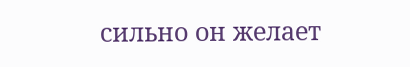сильно он желает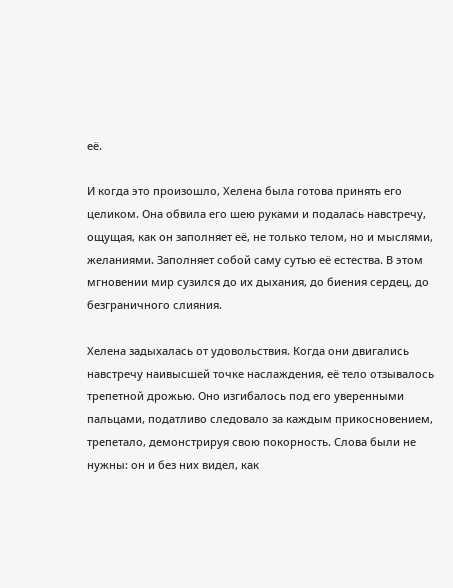её.

И когда это произошло, Хелена была готова принять его целиком. Она обвила его шею руками и подалась навстречу, ощущая, как он заполняет её, не только телом, но и мыслями, желаниями. Заполняет собой саму сутью её естества. В этом мгновении мир сузился до их дыхания, до биения сердец, до безграничного слияния.

Хелена задыхалась от удовольствия. Когда они двигались навстречу наивысшей точке наслаждения, её тело отзывалось трепетной дрожью. Оно изгибалось под его уверенными пальцами, податливо следовало за каждым прикосновением, трепетало, демонстрируя свою покорность. Слова были не нужны: он и без них видел, как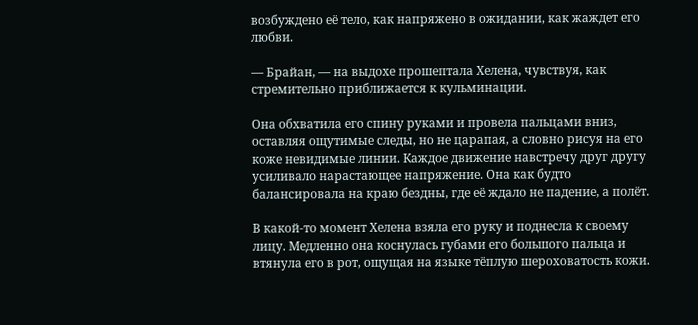возбуждено её тело, как напряжено в ожидании, как жаждет его любви.

— Брайан, — на выдохе прошептала Хелена, чувствуя, как стремительно приближается к кульминации.

Она обхватила его спину руками и провела пальцами вниз, оставляя ощутимые следы, но не царапая, а словно рисуя на его коже невидимые линии. Каждое движение навстречу друг другу усиливало нарастающее напряжение. Она как будто балансировала на краю бездны, где её ждало не падение, а полёт.

В какой‑то момент Хелена взяла его руку и поднесла к своему лицу. Медленно она коснулась губами его большого пальца и втянула его в рот, ощущая на языке тёплую шероховатость кожи.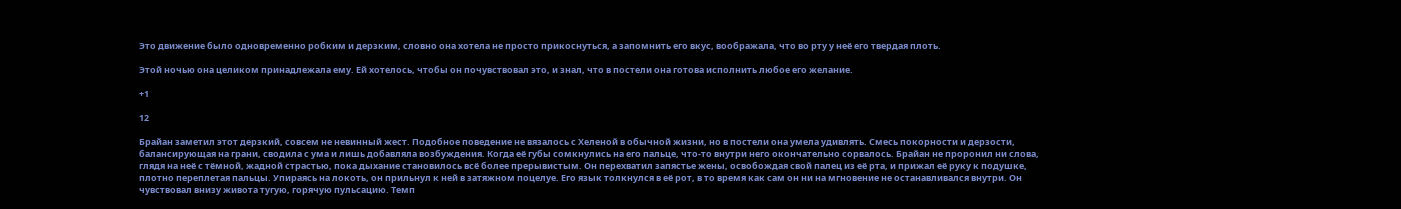Это движение было одновременно робким и дерзким, словно она хотела не просто прикоснуться, а запомнить его вкус, воображала, что во рту у неё его твердая плоть.

Этой ночью она целиком принадлежала ему. Ей хотелось, чтобы он почувствовал это, и знал, что в постели она готова исполнить любое его желание.

+1

12

Брайан заметил этот дерзкий, совсем не невинный жест. Подобное поведение не вязалось с Хеленой в обычной жизни, но в постели она умела удивлять. Смесь покорности и дерзости, балансирующая на грани, сводила с ума и лишь добавляла возбуждения. Когда её губы сомкнулись на его пальце, что-то внутри него окончательно сорвалось. Брайан не проронил ни слова, глядя на неё с тёмной, жадной страстью, пока дыхание становилось всё более прерывистым. Он перехватил запястье жены, освобождая свой палец из её рта, и прижал её руку к подушке, плотно переплетая пальцы. Упираясь на локоть, он прильнул к ней в затяжном поцелуе. Его язык толкнулся в её рот, в то время как сам он ни на мгновение не останавливался внутри. Он чувствовал внизу живота тугую, горячую пульсацию. Темп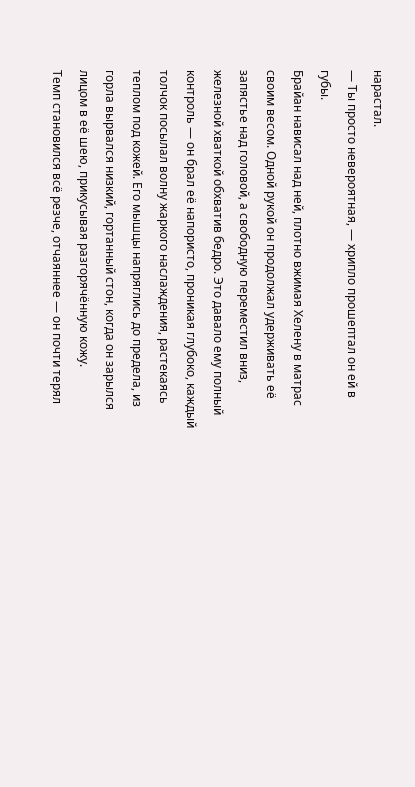нарастал.
— Ты просто невероятная, — хрипло прошептал он ей в губы.
Брайан нависал над ней, плотно вжимая Хелену в матрас своим весом. Одной рукой он продолжал удерживать её запястье над головой, а свободную переместил вниз, железной хваткой обхватив бедро. Это давало ему полный контроль — он брал её напористо, проникая глубоко, каждый толчок посылал волну жаркого наслаждения, растекаясь теплом под кожей. Его мышцы напряглись до предела, из горла вырвался низкий, гортанный стон, когда он зарылся лицом в её шею, прикусывая разгорячённую кожу.
Темп становился всё резче, отчаяннее — он почти терял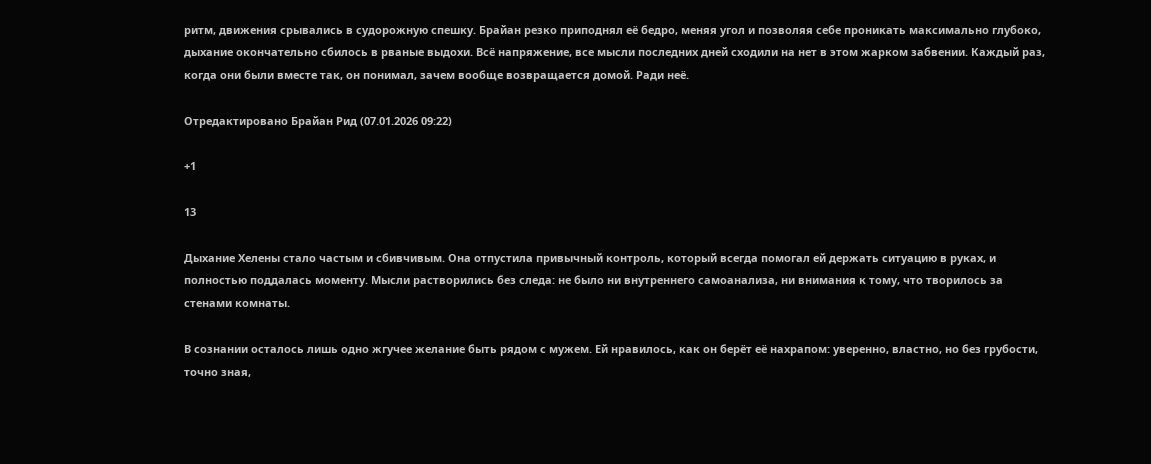ритм, движения срывались в судорожную спешку. Брайан резко приподнял её бедро, меняя угол и позволяя себе проникать максимально глубоко, дыхание окончательно сбилось в рваные выдохи. Всё напряжение, все мысли последних дней сходили на нет в этом жарком забвении. Каждый раз, когда они были вместе так, он понимал, зачем вообще возвращается домой. Ради неё.

Отредактировано Брайан Рид (07.01.2026 09:22)

+1

13

Дыхание Хелены стало частым и сбивчивым. Она отпустила привычный контроль, который всегда помогал ей держать ситуацию в руках, и полностью поддалась моменту. Мысли растворились без следа: не было ни внутреннего самоанализа, ни внимания к тому, что творилось за стенами комнаты.

В сознании осталось лишь одно жгучее желание быть рядом с мужем. Ей нравилось, как он берёт её нахрапом: уверенно, властно, но без грубости, точно зная,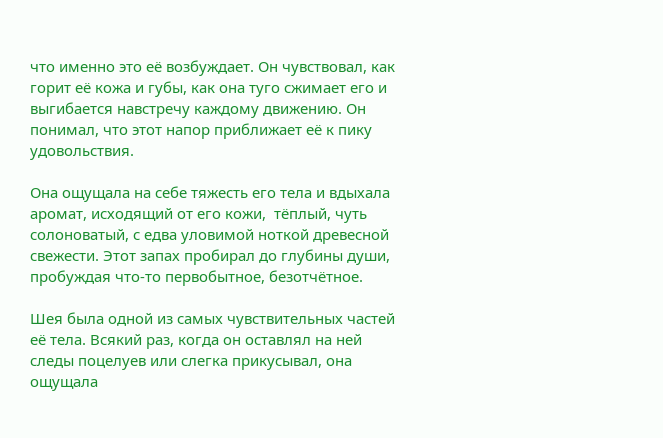что именно это её возбуждает. Он чувствовал, как горит её кожа и губы, как она туго сжимает его и выгибается навстречу каждому движению. Он понимал, что этот напор приближает её к пику удовольствия.

Она ощущала на себе тяжесть его тела и вдыхала аромат, исходящий от его кожи,  тёплый, чуть солоноватый, с едва уловимой ноткой древесной свежести. Этот запах пробирал до глубины души, пробуждая что‑то первобытное, безотчётное.

Шея была одной из самых чувствительных частей её тела. Всякий раз, когда он оставлял на ней следы поцелуев или слегка прикусывал, она ощущала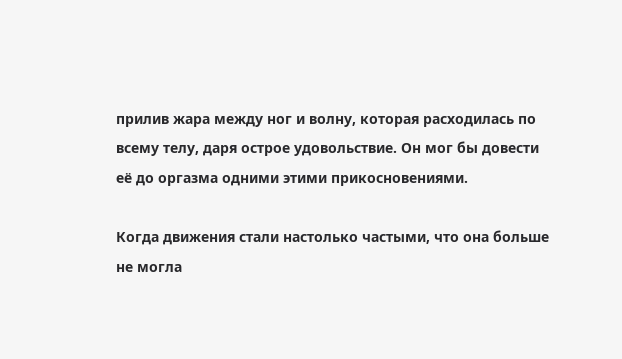прилив жара между ног и волну, которая расходилась по всему телу, даря острое удовольствие. Он мог бы довести её до оргазма одними этими прикосновениями.

Когда движения стали настолько частыми, что она больше не могла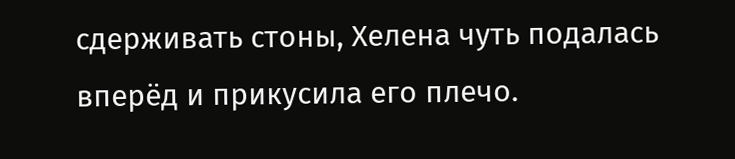сдерживать стоны, Хелена чуть подалась вперёд и прикусила его плечо.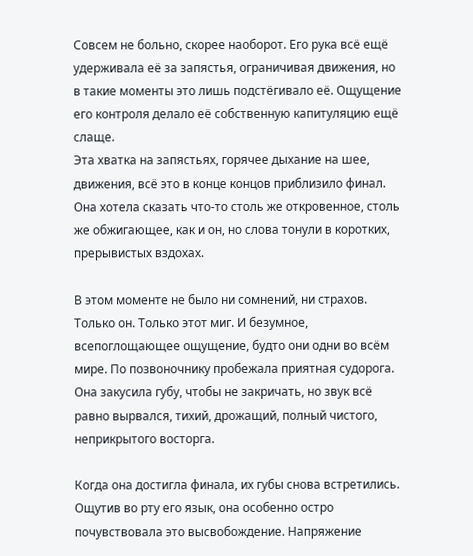Совсем не больно, скорее наоборот. Его рука всё ещё удерживала её за запястья, ограничивая движения, но в такие моменты это лишь подстёгивало её. Ощущение его контроля делало её собственную капитуляцию ещё слаще.
Эта хватка на запястьях, горячее дыхание на шее, движения, всё это в конце концов приблизило финал. Она хотела сказать что‑то столь же откровенное, столь же обжигающее, как и он, но слова тонули в коротких, прерывистых вздохах.

В этом моменте не было ни сомнений, ни страхов. Только он. Только этот миг. И безумное, всепоглощающее ощущение, будто они одни во всём мире. По позвоночнику пробежала приятная судорога. Она закусила губу, чтобы не закричать, но звук всё равно вырвался, тихий, дрожащий, полный чистого, неприкрытого восторга.

Когда она достигла финала, их губы снова встретились. Ощутив во рту его язык, она особенно остро почувствовала это высвобождение. Напряжение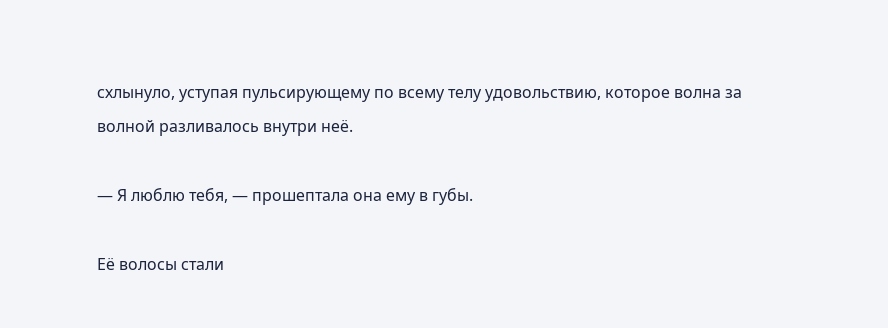схлынуло, уступая пульсирующему по всему телу удовольствию, которое волна за волной разливалось внутри неё.

— Я люблю тебя, — прошептала она ему в губы.

Её волосы стали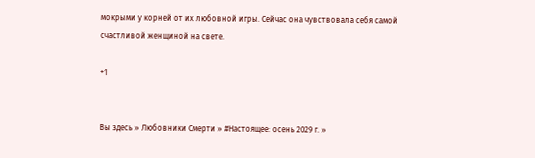мокрыми у корней от их любовной игры. Сейчас она чувствовала себя самой счастливой женщиной на свете.

+1


Вы здесь » Любовники Смерти » #Настоящее: осень 2029 г. »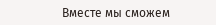Вместе мы сможем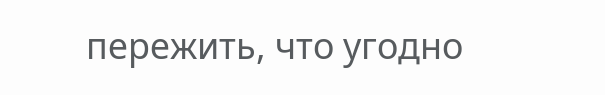пережить, что угодно